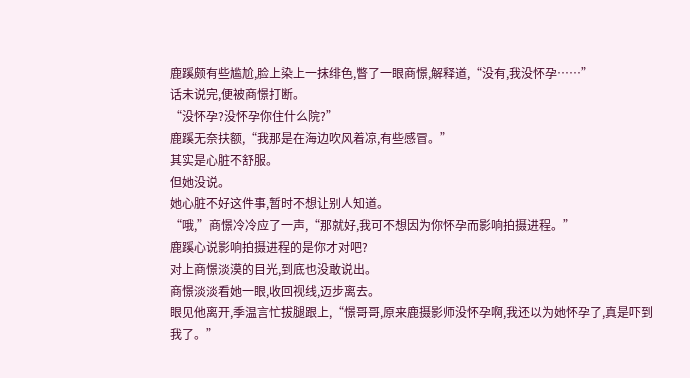鹿蹊颇有些尴尬,脸上染上一抹绯色,瞥了一眼商憬,解释道,“没有,我没怀孕……”
话未说完,便被商憬打断。
“没怀孕?没怀孕你住什么院?”
鹿蹊无奈扶额,“我那是在海边吹风着凉,有些感冒。”
其实是心脏不舒服。
但她没说。
她心脏不好这件事,暂时不想让别人知道。
“哦,”商憬冷冷应了一声,“那就好,我可不想因为你怀孕而影响拍摄进程。”
鹿蹊心说影响拍摄进程的是你才对吧?
对上商憬淡漠的目光,到底也没敢说出。
商憬淡淡看她一眼,收回视线,迈步离去。
眼见他离开,季温言忙拔腿跟上,“憬哥哥,原来鹿摄影师没怀孕啊,我还以为她怀孕了,真是吓到我了。”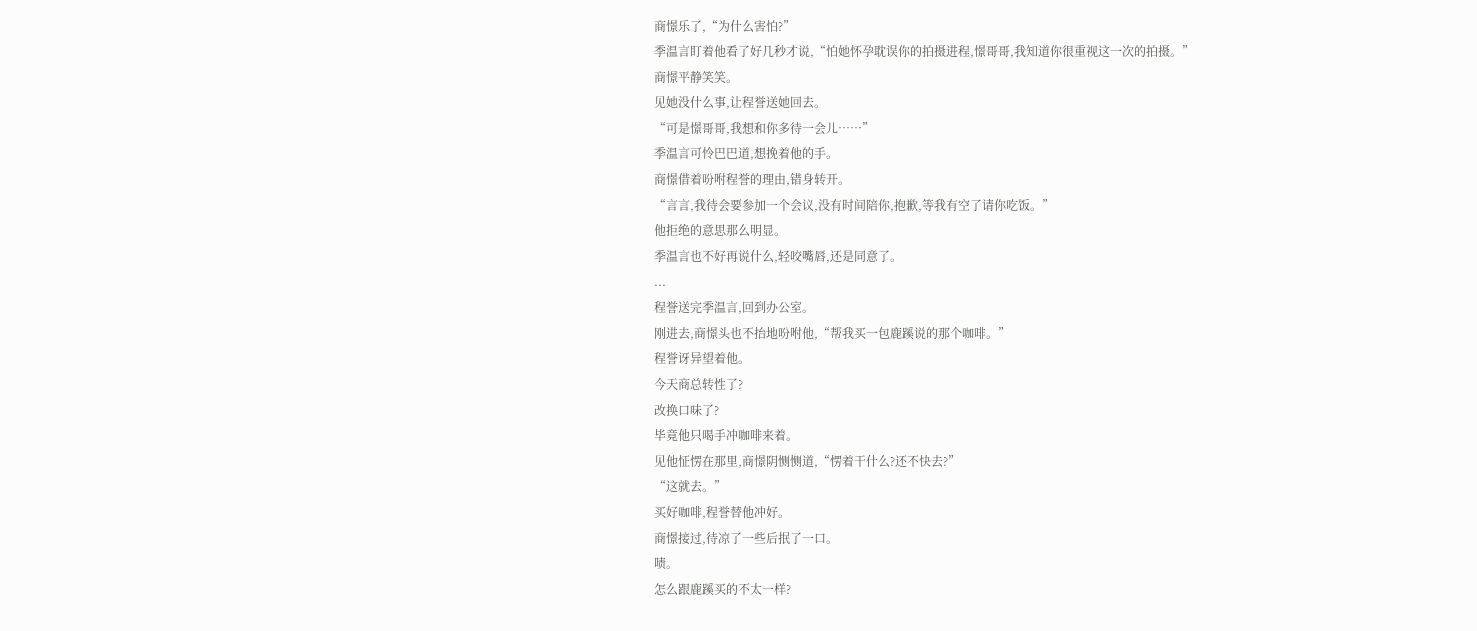商憬乐了,“为什么害怕?”
季温言盯着他看了好几秒才说,“怕她怀孕耽误你的拍摄进程,憬哥哥,我知道你很重视这一次的拍摄。”
商憬平静笑笑。
见她没什么事,让程誉送她回去。
“可是憬哥哥,我想和你多待一会儿……”
季温言可怜巴巴道,想挽着他的手。
商憬借着吩咐程誉的理由,错身转开。
“言言,我待会要参加一个会议,没有时间陪你,抱歉,等我有空了请你吃饭。”
他拒绝的意思那么明显。
季温言也不好再说什么,轻咬嘴唇,还是同意了。
...
程誉送完季温言,回到办公室。
刚进去,商憬头也不抬地吩咐他,“帮我买一包鹿蹊说的那个咖啡。”
程誉讶异望着他。
今天商总转性了?
改换口味了?
毕竟他只喝手冲咖啡来着。
见他怔愣在那里,商憬阴恻恻道,“愣着干什么?还不快去?”
“这就去。”
买好咖啡,程誉替他冲好。
商憬接过,待凉了一些后抿了一口。
啧。
怎么跟鹿蹊买的不太一样?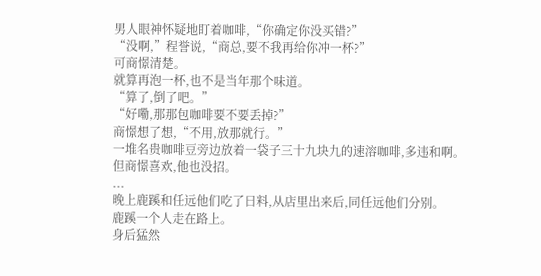男人眼神怀疑地盯着咖啡,“你确定你没买错?”
“没啊,”程誉说,“商总,要不我再给你冲一杯?”
可商憬清楚。
就算再泡一杯,也不是当年那个味道。
“算了,倒了吧。”
“好嘞,那那包咖啡要不要丢掉?”
商憬想了想,“不用,放那就行。”
一堆名贵咖啡豆旁边放着一袋子三十九块九的速溶咖啡,多违和啊。
但商憬喜欢,他也没招。
...
晚上鹿蹊和任远他们吃了日料,从店里出来后,同任远他们分别。
鹿蹊一个人走在路上。
身后猛然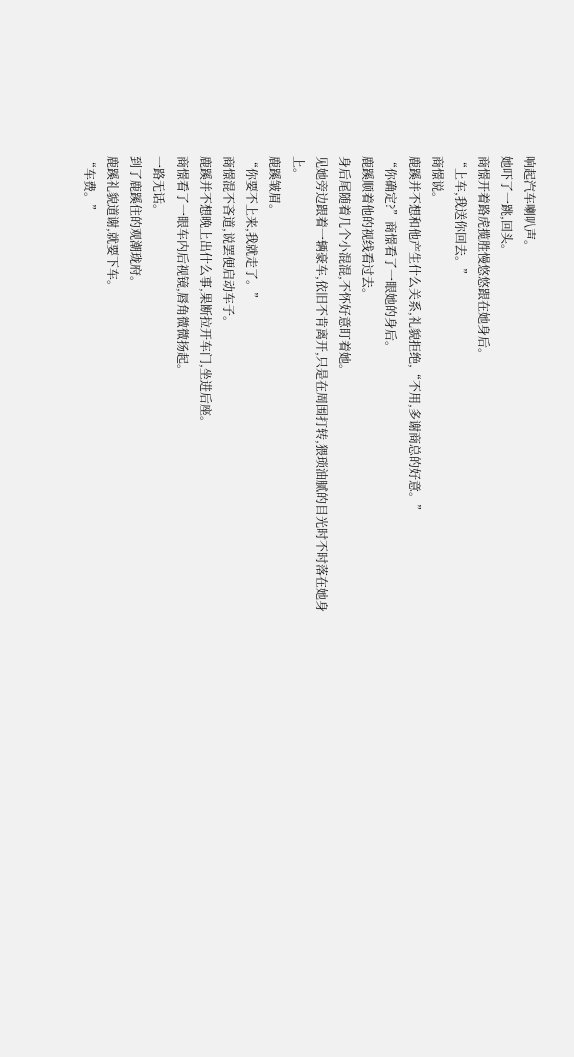响起汽车喇叭声。
她吓了一跳,回头。
商憬开着路虎揽胜慢悠悠跟在她身后。
“上车,我送你回去。”
商憬说。
鹿蹊并不想和他产生什么关系,礼貌拒绝,“不用,多谢商总的好意。”
“你确定?”商憬看了一眼她的身后。
鹿蹊顺着他的视线看过去。
身后尾随着几个小混混,不怀好意盯着她。
见她旁边跟着一辆豪车,依旧不肯离开,只是在周围打转,猥琐油腻的目光时不时落在她身上。
鹿蹊皱眉。
“你要不上来,我就走了。”
商憬混不吝道,说罢便启动车子。
鹿蹊并不想晚上出什么事,果断拉开车门,坐进后座。
商憬看了一眼车内后视镜,唇角微微扬起。
一路无话。
到了鹿蹊住的观潮珑府。
鹿蹊礼貌道谢,就要下车。
“车费。”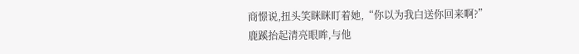商憬说,扭头笑眯眯盯着她,“你以为我白送你回来啊?”
鹿蹊抬起清亮眼眸,与他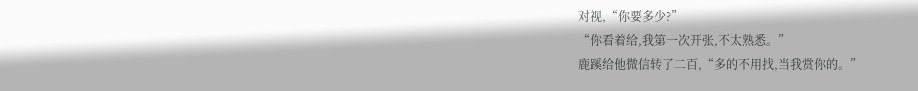对视,“你要多少?”
“你看着给,我第一次开张,不太熟悉。”
鹿蹊给他微信转了二百,“多的不用找,当我赏你的。”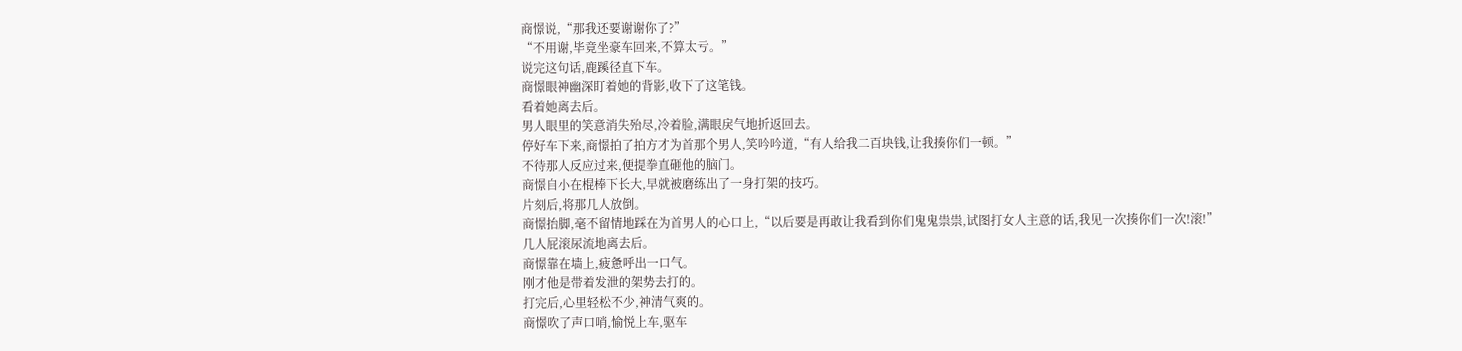商憬说,“那我还要谢谢你了?”
“不用谢,毕竟坐豪车回来,不算太亏。”
说完这句话,鹿蹊径直下车。
商憬眼神幽深盯着她的背影,收下了这笔钱。
看着她离去后。
男人眼里的笑意消失殆尽,冷着脸,满眼戾气地折返回去。
停好车下来,商憬拍了拍方才为首那个男人,笑吟吟道,“有人给我二百块钱,让我揍你们一顿。”
不待那人反应过来,便提拳直砸他的脑门。
商憬自小在棍棒下长大,早就被磨练出了一身打架的技巧。
片刻后,将那几人放倒。
商憬抬脚,毫不留情地踩在为首男人的心口上,“以后要是再敢让我看到你们鬼鬼祟祟,试图打女人主意的话,我见一次揍你们一次!滚!”
几人屁滚尿流地离去后。
商憬靠在墙上,疲惫呼出一口气。
刚才他是带着发泄的架势去打的。
打完后,心里轻松不少,神清气爽的。
商憬吹了声口哨,愉悦上车,驱车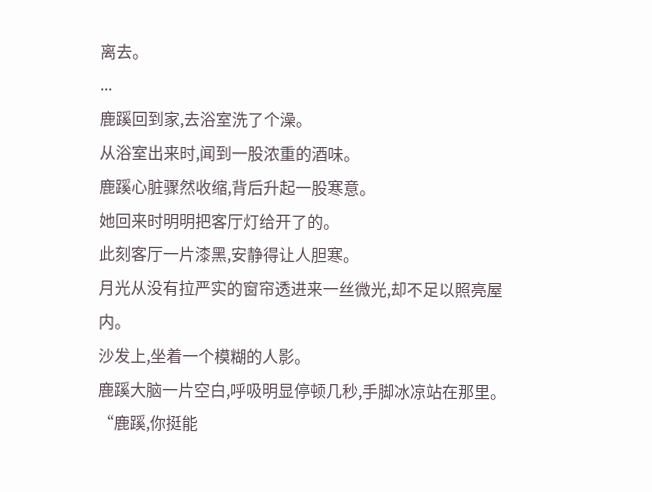离去。
...
鹿蹊回到家,去浴室洗了个澡。
从浴室出来时,闻到一股浓重的酒味。
鹿蹊心脏骤然收缩,背后升起一股寒意。
她回来时明明把客厅灯给开了的。
此刻客厅一片漆黑,安静得让人胆寒。
月光从没有拉严实的窗帘透进来一丝微光,却不足以照亮屋内。
沙发上,坐着一个模糊的人影。
鹿蹊大脑一片空白,呼吸明显停顿几秒,手脚冰凉站在那里。
“鹿蹊,你挺能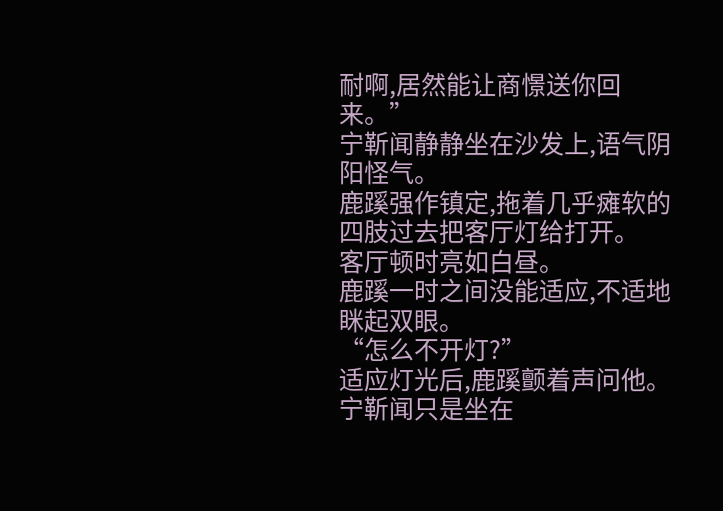耐啊,居然能让商憬送你回来。”
宁靳闻静静坐在沙发上,语气阴阳怪气。
鹿蹊强作镇定,拖着几乎瘫软的四肢过去把客厅灯给打开。
客厅顿时亮如白昼。
鹿蹊一时之间没能适应,不适地眯起双眼。
“怎么不开灯?”
适应灯光后,鹿蹊颤着声问他。
宁靳闻只是坐在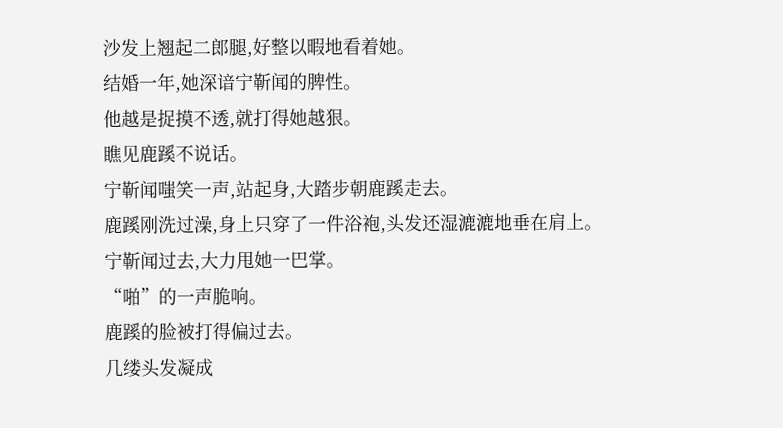沙发上翘起二郎腿,好整以暇地看着她。
结婚一年,她深谙宁靳闻的脾性。
他越是捉摸不透,就打得她越狠。
瞧见鹿蹊不说话。
宁靳闻嗤笑一声,站起身,大踏步朝鹿蹊走去。
鹿蹊刚洗过澡,身上只穿了一件浴袍,头发还湿漉漉地垂在肩上。
宁靳闻过去,大力甩她一巴掌。
“啪”的一声脆响。
鹿蹊的脸被打得偏过去。
几缕头发凝成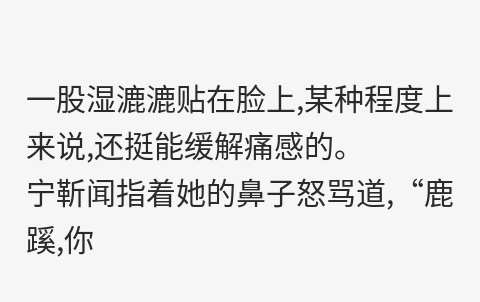一股湿漉漉贴在脸上,某种程度上来说,还挺能缓解痛感的。
宁靳闻指着她的鼻子怒骂道,“鹿蹊,你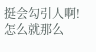挺会勾引人啊!怎么就那么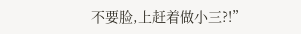不要脸,上赶着做小三?!”